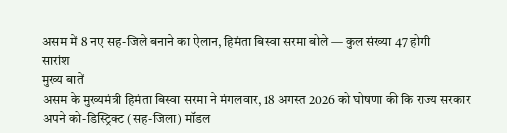असम में 8 नए सह-जिले बनाने का ऐलान, हिमंता बिस्वा सरमा बोले — कुल संख्या 47 होगी
सारांश
मुख्य बातें
असम के मुख्यमंत्री हिमंता बिस्वा सरमा ने मंगलवार, 18 अगस्त 2026 को घोषणा की कि राज्य सरकार अपने को-डिस्ट्रिक्ट (सह-जिला) मॉडल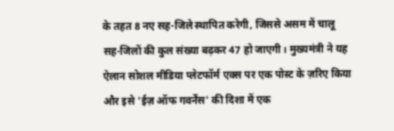के तहत 8 नए सह-जिले स्थापित करेगी, जिससे असम में चालू सह-जिलों की कुल संख्या बढ़कर 47 हो जाएगी। मुख्यमंत्री ने यह ऐलान सोशल मीडिया प्लेटफॉर्म एक्स पर एक पोस्ट के ज़रिए किया और इसे 'ईज़ ऑफ गवर्नेंस' की दिशा में एक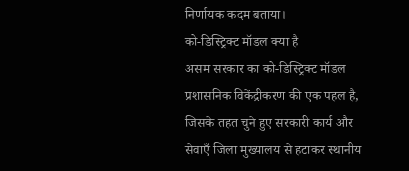निर्णायक कदम बताया।
को-डिस्ट्रिक्ट मॉडल क्या है
असम सरकार का को-डिस्ट्रिक्ट मॉडल प्रशासनिक विकेंद्रीकरण की एक पहल है, जिसके तहत चुने हुए सरकारी कार्य और सेवाएँ जिला मुख्यालय से हटाकर स्थानीय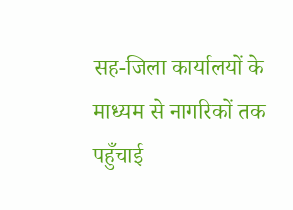सह-जिला कार्यालयों के माध्यम से नागरिकों तक पहुँचाई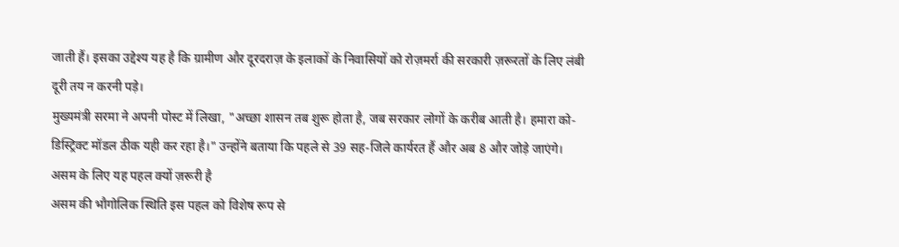जाती हैं। इसका उद्देश्य यह है कि ग्रामीण और दूरदराज़ के इलाकों के निवासियों को रोज़मर्रा की सरकारी ज़रूरतों के लिए लंबी दूरी तय न करनी पड़े।
मुख्यमंत्री सरमा ने अपनी पोस्ट में लिखा, "अच्छा शासन तब शुरू होता है, जब सरकार लोगों के करीब आती है। हमारा को-डिस्ट्रिक्ट मॉडल ठीक यही कर रहा है।" उन्होंने बताया कि पहले से 39 सह-जिले कार्यरत हैं और अब 8 और जोड़े जाएंगे।
असम के लिए यह पहल क्यों ज़रूरी है
असम की भौगोलिक स्थिति इस पहल को विशेष रूप से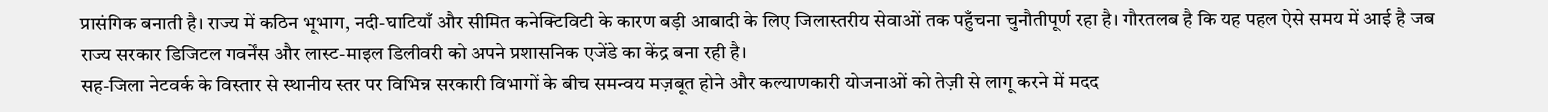प्रासंगिक बनाती है। राज्य में कठिन भूभाग, नदी-घाटियाँ और सीमित कनेक्टिविटी के कारण बड़ी आबादी के लिए जिलास्तरीय सेवाओं तक पहुँचना चुनौतीपूर्ण रहा है। गौरतलब है कि यह पहल ऐसे समय में आई है जब राज्य सरकार डिजिटल गवर्नेंस और लास्ट-माइल डिलीवरी को अपने प्रशासनिक एजेंडे का केंद्र बना रही है।
सह-जिला नेटवर्क के विस्तार से स्थानीय स्तर पर विभिन्न सरकारी विभागों के बीच समन्वय मज़बूत होने और कल्याणकारी योजनाओं को तेज़ी से लागू करने में मदद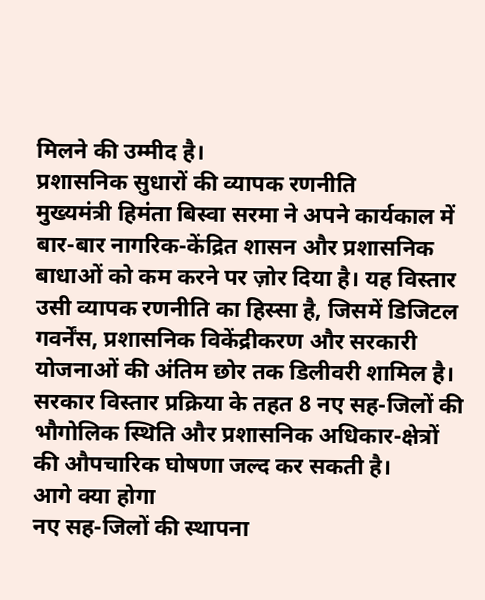मिलने की उम्मीद है।
प्रशासनिक सुधारों की व्यापक रणनीति
मुख्यमंत्री हिमंता बिस्वा सरमा ने अपने कार्यकाल में बार-बार नागरिक-केंद्रित शासन और प्रशासनिक बाधाओं को कम करने पर ज़ोर दिया है। यह विस्तार उसी व्यापक रणनीति का हिस्सा है, जिसमें डिजिटल गवर्नेंस, प्रशासनिक विकेंद्रीकरण और सरकारी योजनाओं की अंतिम छोर तक डिलीवरी शामिल है।
सरकार विस्तार प्रक्रिया के तहत 8 नए सह-जिलों की भौगोलिक स्थिति और प्रशासनिक अधिकार-क्षेत्रों की औपचारिक घोषणा जल्द कर सकती है।
आगे क्या होगा
नए सह-जिलों की स्थापना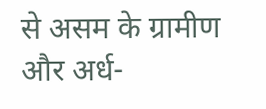से असम के ग्रामीण और अर्ध-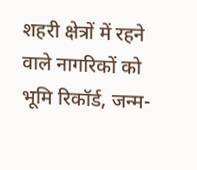शहरी क्षेत्रों में रहने वाले नागरिकों को भूमि रिकॉर्ड, जन्म-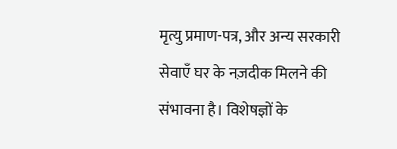मृत्यु प्रमाण-पत्र, और अन्य सरकारी सेवाएँ घर के नज़दीक मिलने की संभावना है। विशेषज्ञों के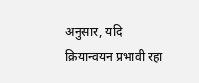अनुसार, यदि क्रियान्वयन प्रभावी रहा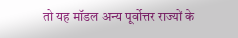तो यह मॉडल अन्य पूर्वोत्तर राज्यों के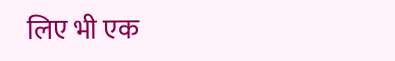लिए भी एक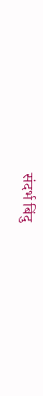संदर्भ बिंदु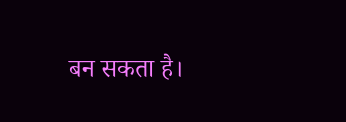बन सकता है।